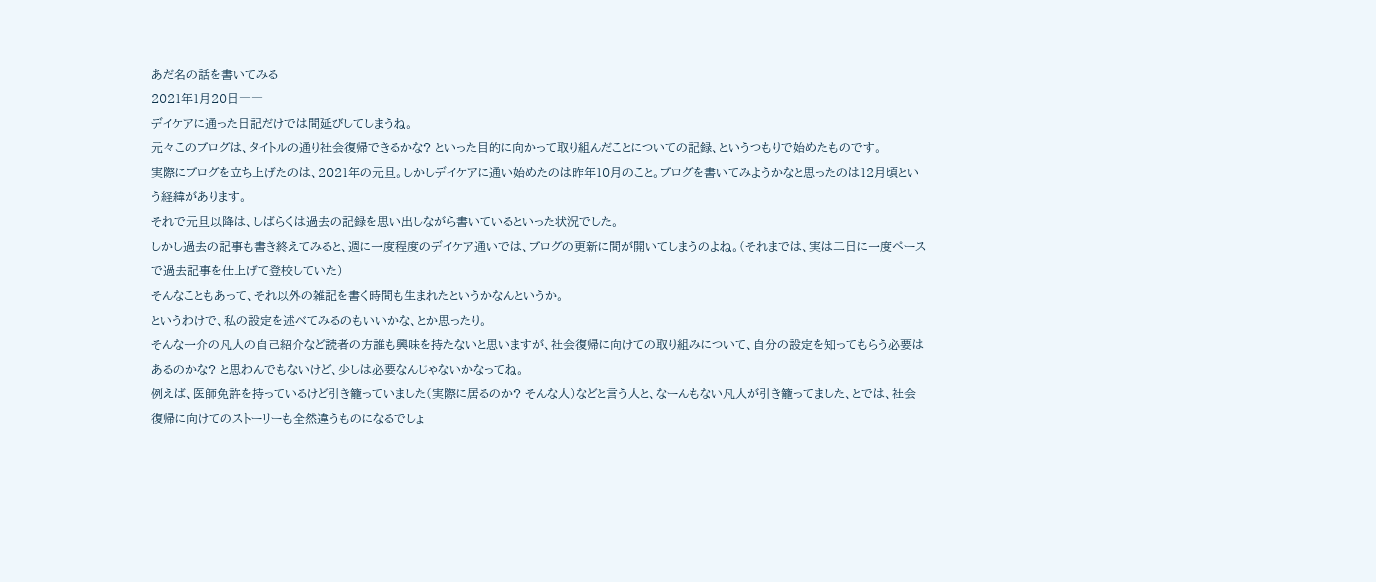あだ名の話を書いてみる
2021年1月20日――
デイケアに通った日記だけでは間延びしてしまうね。
元々このブログは、タイトルの通り社会復帰できるかな? といった目的に向かって取り組んだことについての記録、というつもりで始めたものです。
実際にブログを立ち上げたのは、2021年の元旦。しかしデイケアに通い始めたのは昨年10月のこと。ブログを書いてみようかなと思ったのは12月頃という経緯があります。
それで元旦以降は、しばらくは過去の記録を思い出しながら書いているといった状況でした。
しかし過去の記事も書き終えてみると、週に一度程度のデイケア通いでは、ブログの更新に間が開いてしまうのよね。(それまでは、実は二日に一度ペースで過去記事を仕上げて登校していた)
そんなこともあって、それ以外の雑記を書く時間も生まれたというかなんというか。
というわけで、私の設定を述べてみるのもいいかな、とか思ったり。
そんな一介の凡人の自己紹介など読者の方誰も興味を持たないと思いますが、社会復帰に向けての取り組みについて、自分の設定を知ってもらう必要はあるのかな? と思わんでもないけど、少しは必要なんじゃないかなってね。
例えば、医師免許を持っているけど引き籠っていました(実際に居るのか? そんな人)などと言う人と、なーんもない凡人が引き籠ってました、とでは、社会復帰に向けてのストーリーも全然違うものになるでしょ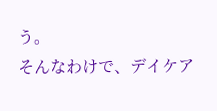う。
そんなわけで、デイケア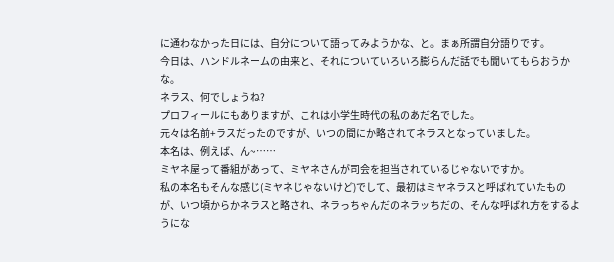に通わなかった日には、自分について語ってみようかな、と。まぁ所謂自分語りです。
今日は、ハンドルネームの由来と、それについていろいろ膨らんだ話でも聞いてもらおうかな。
ネラス、何でしょうね?
プロフィールにもありますが、これは小学生時代の私のあだ名でした。
元々は名前+ラスだったのですが、いつの間にか略されてネラスとなっていました。
本名は、例えば、ん~……
ミヤネ屋って番組があって、ミヤネさんが司会を担当されているじゃないですか。
私の本名もそんな感じ(ミヤネじゃないけど)でして、最初はミヤネラスと呼ばれていたものが、いつ頃からかネラスと略され、ネラっちゃんだのネラッちだの、そんな呼ばれ方をするようにな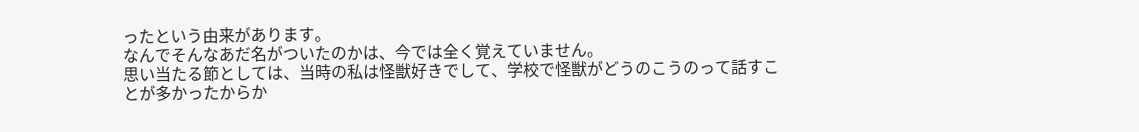ったという由来があります。
なんでそんなあだ名がついたのかは、今では全く覚えていません。
思い当たる節としては、当時の私は怪獣好きでして、学校で怪獣がどうのこうのって話すことが多かったからか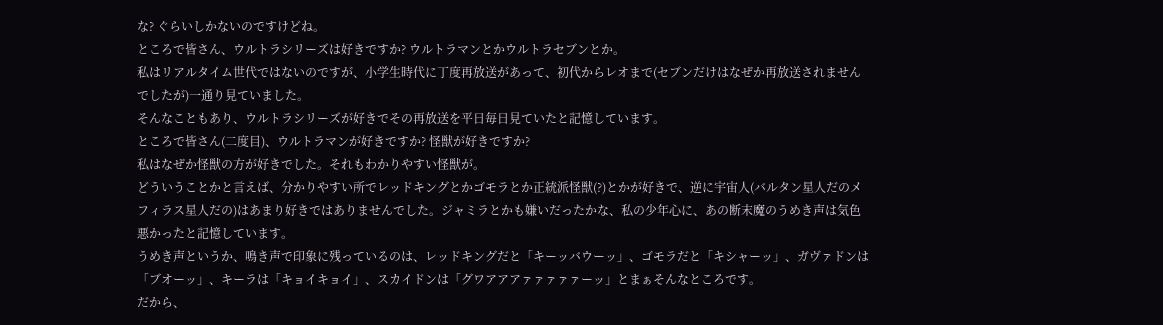な? ぐらいしかないのですけどね。
ところで皆さん、ウルトラシリーズは好きですか? ウルトラマンとかウルトラセブンとか。
私はリアルタイム世代ではないのですが、小学生時代に丁度再放送があって、初代からレオまで(セブンだけはなぜか再放送されませんでしたが)一通り見ていました。
そんなこともあり、ウルトラシリーズが好きでその再放送を平日毎日見ていたと記憶しています。
ところで皆さん(二度目)、ウルトラマンが好きですか? 怪獣が好きですか?
私はなぜか怪獣の方が好きでした。それもわかりやすい怪獣が。
どういうことかと言えば、分かりやすい所でレッドキングとかゴモラとか正統派怪獣(?)とかが好きで、逆に宇宙人(バルタン星人だのメフィラス星人だの)はあまり好きではありませんでした。ジャミラとかも嫌いだったかな、私の少年心に、あの断末魔のうめき声は気色悪かったと記憶しています。
うめき声というか、鳴き声で印象に残っているのは、レッドキングだと「キーッバウーッ」、ゴモラだと「キシャーッ」、ガヴァドンは「ブオーッ」、キーラは「キョイキョイ」、スカイドンは「グワアアアァァァァァーッ」とまぁそんなところです。
だから、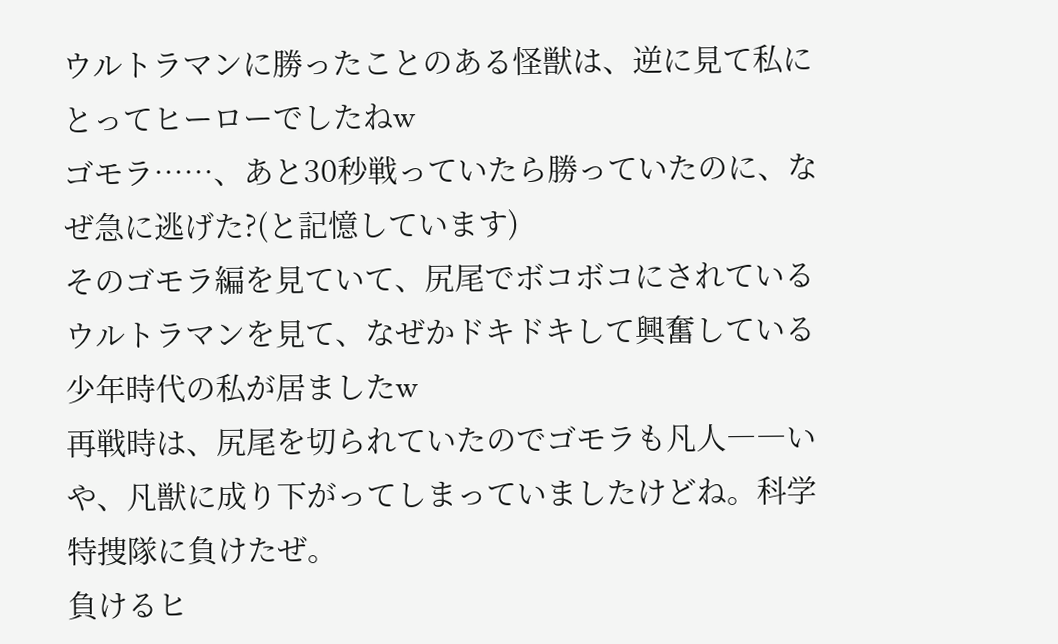ウルトラマンに勝ったことのある怪獣は、逆に見て私にとってヒーローでしたねw
ゴモラ……、あと30秒戦っていたら勝っていたのに、なぜ急に逃げた?(と記憶しています)
そのゴモラ編を見ていて、尻尾でボコボコにされているウルトラマンを見て、なぜかドキドキして興奮している少年時代の私が居ましたw
再戦時は、尻尾を切られていたのでゴモラも凡人――いや、凡獣に成り下がってしまっていましたけどね。科学特捜隊に負けたぜ。
負けるヒ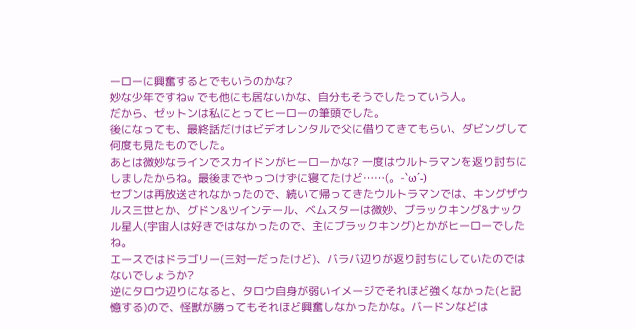ーローに興奮するとでもいうのかな?
妙な少年ですねw でも他にも居ないかな、自分もそうでしたっていう人。
だから、ゼットンは私にとってヒーローの筆頭でした。
後になっても、最終話だけはビデオレンタルで父に借りてきてもらい、ダビングして何度も見たものでした。
あとは微妙なラインでスカイドンがヒーローかな? 一度はウルトラマンを返り討ちにしましたからね。最後までやっつけずに寝てたけど……(。-`ω´-)
セブンは再放送されなかったので、続いて帰ってきたウルトラマンでは、キングザウルス三世とか、グドン&ツインテール、ベムスターは微妙、ブラックキング&ナックル星人(宇宙人は好きではなかったので、主にブラックキング)とかがヒーローでしたね。
エースではドラゴリー(三対一だったけど)、バラバ辺りが返り討ちにしていたのではないでしょうか?
逆にタロウ辺りになると、タロウ自身が弱いイメージでそれほど強くなかった(と記憶する)ので、怪獣が勝ってもそれほど興奮しなかったかな。バードンなどは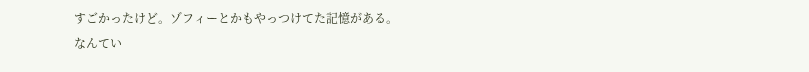すごかったけど。ゾフィーとかもやっつけてた記憶がある。
なんてい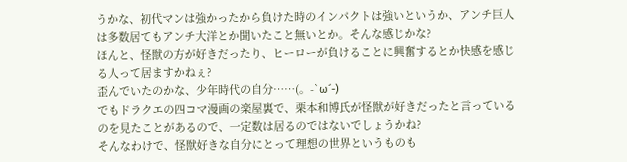うかな、初代マンは強かったから負けた時のインパクトは強いというか、アンチ巨人は多数居てもアンチ大洋とか聞いたこと無いとか。そんな感じかな?
ほんと、怪獣の方が好きだったり、ヒーローが負けることに興奮するとか快感を感じる人って居ますかねぇ?
歪んでいたのかな、少年時代の自分……(。-`ω´-)
でもドラクエの四コマ漫画の楽屋裏で、栗本和博氏が怪獣が好きだったと言っているのを見たことがあるので、一定数は居るのではないでしょうかね?
そんなわけで、怪獣好きな自分にとって理想の世界というものも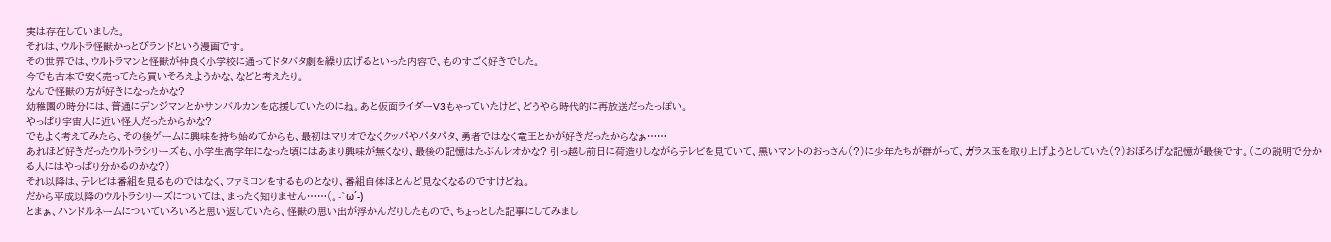実は存在していました。
それは、ウルトラ怪獣かっとびランドという漫画です。
その世界では、ウルトラマンと怪獣が仲良く小学校に通ってドタバタ劇を繰り広げるといった内容で、ものすごく好きでした。
今でも古本で安く売ってたら買いそろえようかな、などと考えたり。
なんで怪獣の方が好きになったかな?
幼稚園の時分には、普通にデンジマンとかサンバルカンを応援していたのにね。あと仮面ライダーV3もゃっていたけど、どうやら時代的に再放送だったっぽい。
やっぱり宇宙人に近い怪人だったからかな?
でもよく考えてみたら、その後ゲームに興味を持ち始めてからも、最初はマリオでなくクッパやパタパタ、勇者ではなく竜王とかが好きだったからなぁ……
あれほど好きだったウルトラシリーズも、小学生高学年になった頃にはあまり興味が無くなり、最後の記憶はたぶんレオかな? 引っ越し前日に荷造りしながらテレビを見ていて、黒いマントのおっさん(?)に少年たちが群がって、ガラス玉を取り上げようとしていた(?)おぼろげな記憶が最後です。(この説明で分かる人にはやっぱり分かるのかな?)
それ以降は、テレビは番組を見るものではなく、ファミコンをするものとなり、番組自体ほとんど見なくなるのですけどね。
だから平成以降のウルトラシリーズについては、まったく知りません……(。-`ω´-)
とまぁ、ハンドルネームについていろいろと思い返していたら、怪獣の思い出が浮かんだりしたもので、ちょっとした記事にしてみまし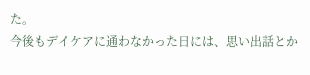た。
今後もデイケアに通わなかった日には、思い出話とか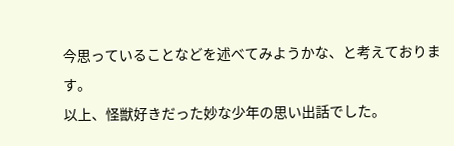今思っていることなどを述べてみようかな、と考えております。
以上、怪獣好きだった妙な少年の思い出話でした。